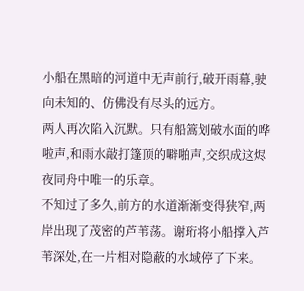小船在黑暗的河道中无声前行,破开雨幕,驶向未知的、仿佛没有尽头的远方。
两人再次陷入沉默。只有船篙划破水面的哗啦声,和雨水敲打篷顶的噼啪声,交织成这烬夜同舟中唯一的乐章。
不知过了多久,前方的水道渐渐变得狭窄,两岸出现了茂密的芦苇荡。谢珩将小船撑入芦苇深处,在一片相对隐蔽的水域停了下来。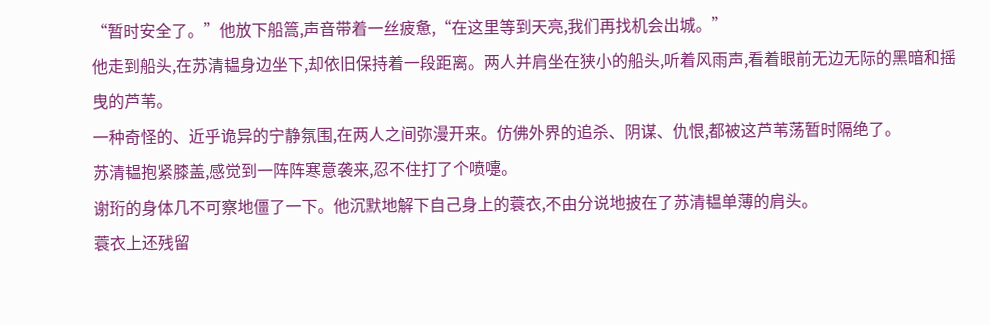“暂时安全了。”他放下船篙,声音带着一丝疲惫,“在这里等到天亮,我们再找机会出城。”
他走到船头,在苏清韫身边坐下,却依旧保持着一段距离。两人并肩坐在狭小的船头,听着风雨声,看着眼前无边无际的黑暗和摇曳的芦苇。
一种奇怪的、近乎诡异的宁静氛围,在两人之间弥漫开来。仿佛外界的追杀、阴谋、仇恨,都被这芦苇荡暂时隔绝了。
苏清韫抱紧膝盖,感觉到一阵阵寒意袭来,忍不住打了个喷嚏。
谢珩的身体几不可察地僵了一下。他沉默地解下自己身上的蓑衣,不由分说地披在了苏清韫单薄的肩头。
蓑衣上还残留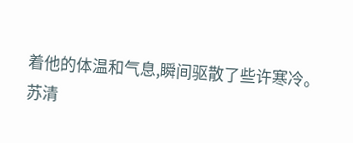着他的体温和气息,瞬间驱散了些许寒冷。
苏清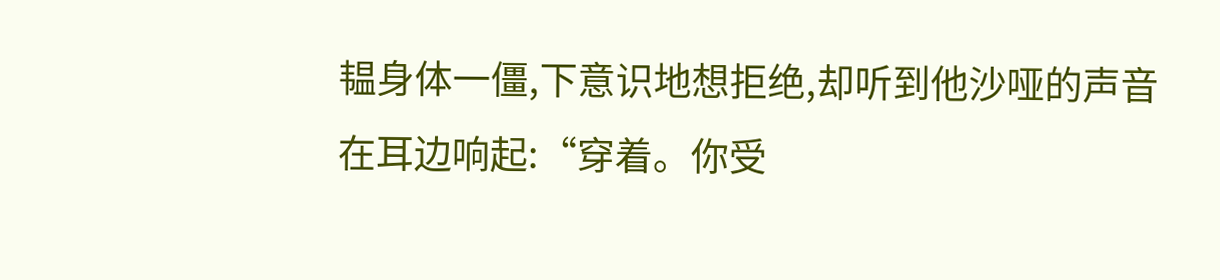韫身体一僵,下意识地想拒绝,却听到他沙哑的声音在耳边响起:“穿着。你受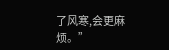了风寒,会更麻烦。”